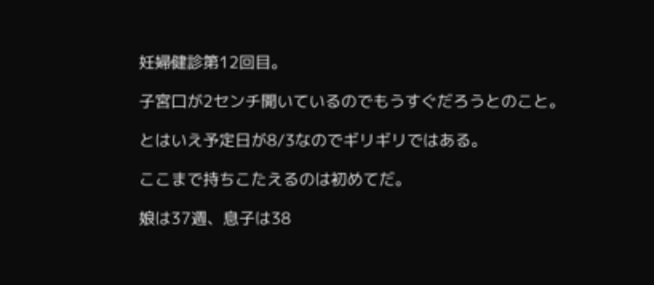妊婦健診第12回目。

子宮口が2センチ開いているのでもうすぐだろうとのこと。

とはいえ予定日が8/3なのでギリギリではある。

ここまで持ちこたえるのは初めてだ。

娘は37週、息子は38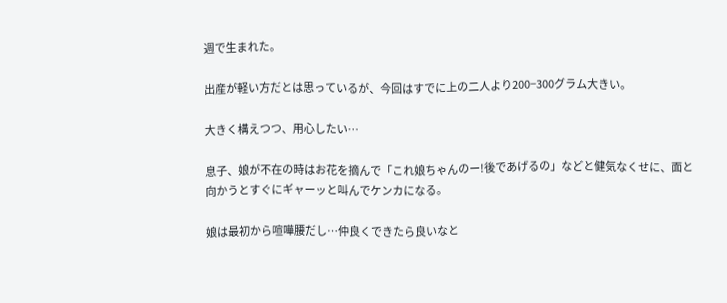週で生まれた。

出産が軽い方だとは思っているが、今回はすでに上の二人より200−300グラム大きい。

大きく構えつつ、用心したい…

息子、娘が不在の時はお花を摘んで「これ娘ちゃんのー!後であげるの」などと健気なくせに、面と向かうとすぐにギャーッと叫んでケンカになる。

娘は最初から喧嘩腰だし…仲良くできたら良いなと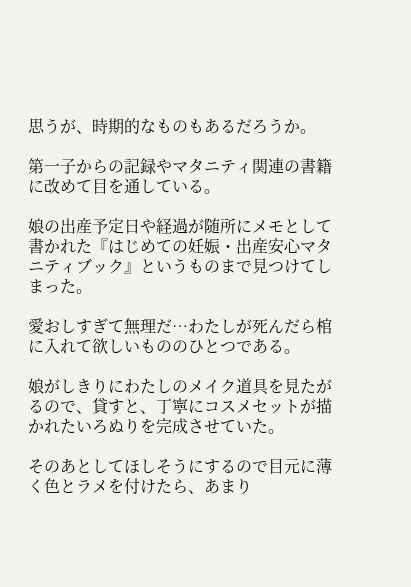思うが、時期的なものもあるだろうか。

第一子からの記録やマタニティ関連の書籍に改めて目を通している。

娘の出産予定日や経過が随所にメモとして書かれた『はじめての妊娠・出産安心マタニティブック』というものまで見つけてしまった。

愛おしすぎて無理だ…わたしが死んだら棺に入れて欲しいもののひとつである。

娘がしきりにわたしのメイク道具を見たがるので、貸すと、丁寧にコスメセットが描かれたいろぬりを完成させていた。

そのあとしてほしそうにするので目元に薄く色とラメを付けたら、あまり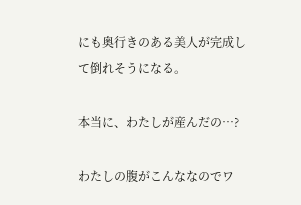にも奥行きのある美人が完成して倒れそうになる。

本当に、わたしが産んだの…?

わたしの腹がこんななのでワ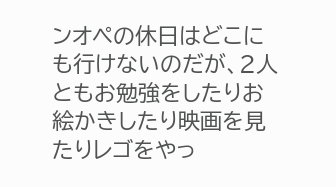ンオペの休日はどこにも行けないのだが、2人ともお勉強をしたりお絵かきしたり映画を見たりレゴをやっ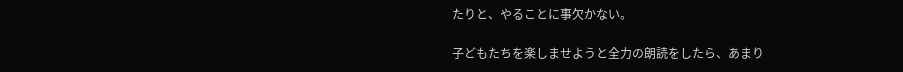たりと、やることに事欠かない。

子どもたちを楽しませようと全力の朗読をしたら、あまり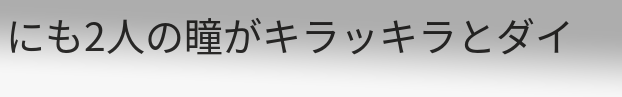にも2人の瞳がキラッキラとダイ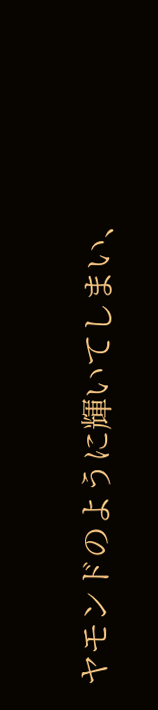ヤモンドのように輝いてしまい、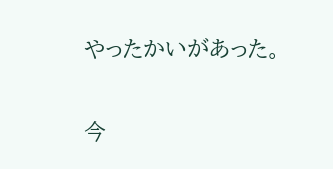やったかいがあった。

今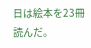日は絵本を23冊読んだ。